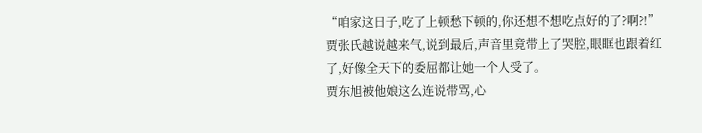“咱家这日子,吃了上顿愁下顿的,你还想不想吃点好的了?啊?!”
贾张氏越说越来气,说到最后,声音里竟带上了哭腔,眼眶也跟着红了,好像全天下的委屈都让她一个人受了。
贾东旭被他娘这么连说带骂,心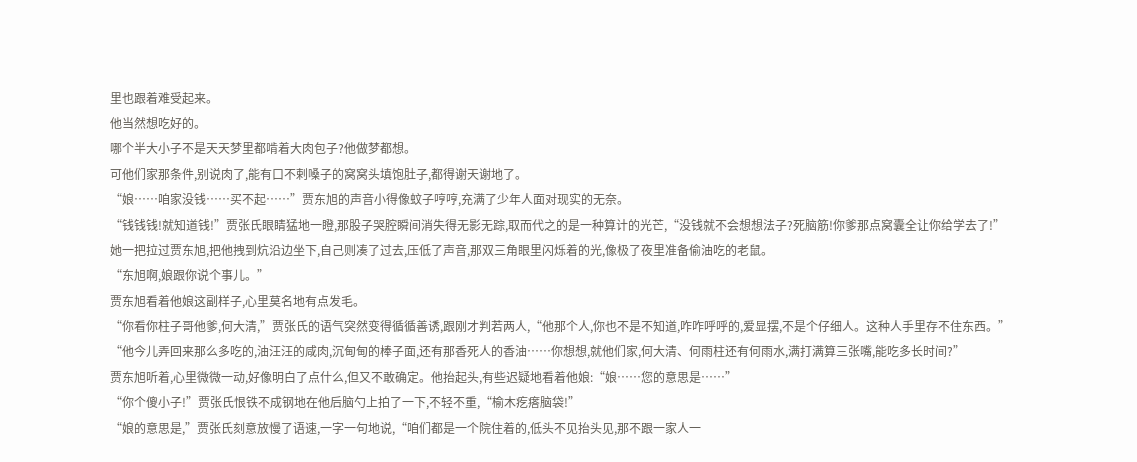里也跟着难受起来。
他当然想吃好的。
哪个半大小子不是天天梦里都啃着大肉包子?他做梦都想。
可他们家那条件,别说肉了,能有口不剌嗓子的窝窝头填饱肚子,都得谢天谢地了。
“娘……咱家没钱……买不起……”贾东旭的声音小得像蚊子哼哼,充满了少年人面对现实的无奈。
“钱钱钱!就知道钱!”贾张氏眼睛猛地一瞪,那股子哭腔瞬间消失得无影无踪,取而代之的是一种算计的光芒,“没钱就不会想想法子?死脑筋!你爹那点窝囊全让你给学去了!”
她一把拉过贾东旭,把他拽到炕沿边坐下,自己则凑了过去,压低了声音,那双三角眼里闪烁着的光,像极了夜里准备偷油吃的老鼠。
“东旭啊,娘跟你说个事儿。”
贾东旭看着他娘这副样子,心里莫名地有点发毛。
“你看你柱子哥他爹,何大清,”贾张氏的语气突然变得循循善诱,跟刚才判若两人,“他那个人,你也不是不知道,咋咋呼呼的,爱显摆,不是个仔细人。这种人手里存不住东西。”
“他今儿弄回来那么多吃的,油汪汪的咸肉,沉甸甸的棒子面,还有那香死人的香油……你想想,就他们家,何大清、何雨柱还有何雨水,满打满算三张嘴,能吃多长时间?”
贾东旭听着,心里微微一动,好像明白了点什么,但又不敢确定。他抬起头,有些迟疑地看着他娘:“娘……您的意思是……”
“你个傻小子!”贾张氏恨铁不成钢地在他后脑勺上拍了一下,不轻不重,“榆木疙瘩脑袋!”
“娘的意思是,”贾张氏刻意放慢了语速,一字一句地说,“咱们都是一个院住着的,低头不见抬头见,那不跟一家人一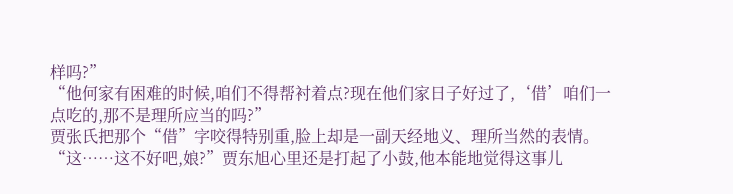样吗?”
“他何家有困难的时候,咱们不得帮衬着点?现在他们家日子好过了,‘借’咱们一点吃的,那不是理所应当的吗?”
贾张氏把那个“借”字咬得特别重,脸上却是一副天经地义、理所当然的表情。
“这……这不好吧,娘?”贾东旭心里还是打起了小鼓,他本能地觉得这事儿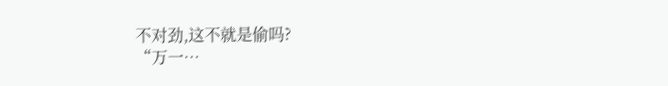不对劲,这不就是偷吗?
“万一…